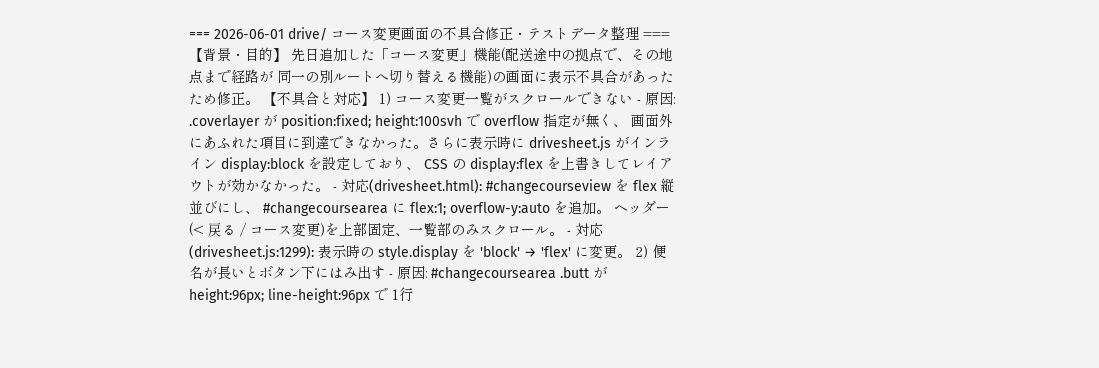=== 2026-06-01 drive/ コース変更画面の不具合修正・テストデータ整理 === 【背景・目的】 先日追加した「コース変更」機能(配送途中の拠点で、その地点まで経路が 同一の別ルートへ切り替える機能)の画面に表示不具合があったため修正。 【不具合と対応】 1) コース変更一覧がスクロールできない - 原因: .coverlayer が position:fixed; height:100svh で overflow 指定が無く、 画面外にあふれた項目に到達できなかった。さらに表示時に drivesheet.js がインライン display:block を設定しており、 CSS の display:flex を上書きしてレイアウトが効かなかった。 - 対応(drivesheet.html): #changecourseview を flex 縦並びにし、 #changecoursearea に flex:1; overflow-y:auto を追加。 ヘッダー(< 戻る / コース変更)を上部固定、一覧部のみスクロール。 - 対応(drivesheet.js:1299): 表示時の style.display を 'block' → 'flex' に変更。 2) 便名が長いとボタン下にはみ出す - 原因: #changecoursearea .butt が height:96px; line-height:96px で 1行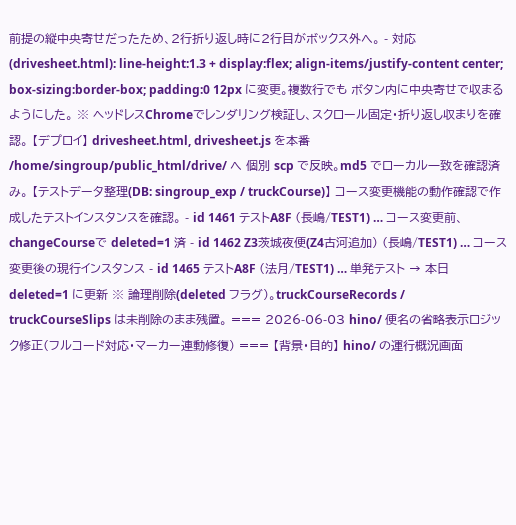前提の縦中央寄せだったため、2行折り返し時に2行目がボックス外へ。 - 対応(drivesheet.html): line-height:1.3 + display:flex; align-items/justify-content center; box-sizing:border-box; padding:0 12px に変更。複数行でも ボタン内に中央寄せで収まるようにした。 ※ ヘッドレスChromeでレンダリング検証し、スクロール固定・折り返し収まりを確認。 【デプロイ】 drivesheet.html, drivesheet.js を本番 /home/singroup/public_html/drive/ へ 個別 scp で反映。md5 でローカル一致を確認済み。 【テストデータ整理(DB: singroup_exp / truckCourse)】 コース変更機能の動作確認で作成したテストインスタンスを確認。 - id 1461 テストA8F (長嶋/TEST1) … コース変更前、changeCourseで deleted=1 済 - id 1462 Z3茨城夜便(Z4古河追加) (長嶋/TEST1) … コース変更後の現行インスタンス - id 1465 テストA8F (法月/TEST1) … 単発テスト → 本日 deleted=1 に更新 ※ 論理削除(deleted フラグ)。truckCourseRecords / truckCourseSlips は未削除のまま残置。 === 2026-06-03 hino/ 便名の省略表示ロジック修正(フルコード対応・マーカー連動修復) === 【背景・目的】 hino/ の運行概況画面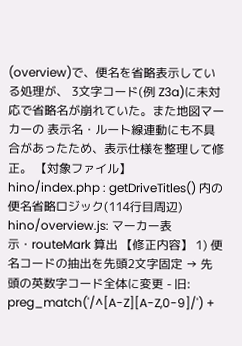(overview)で、便名を省略表示している処理が、 3文字コード(例 Z3a)に未対応で省略名が崩れていた。また地図マーカーの 表示名・ルート線連動にも不具合があったため、表示仕様を整理して修正。 【対象ファイル】 hino/index.php : getDriveTitles() 内の便名省略ロジック(114行目周辺) hino/overview.js: マーカー表示・routeMark 算出 【修正内容】 1) 便名コードの抽出を先頭2文字固定 → 先頭の英数字コード全体に変更 - 旧: preg_match('/^[A-Z][A-Z,0-9]/') +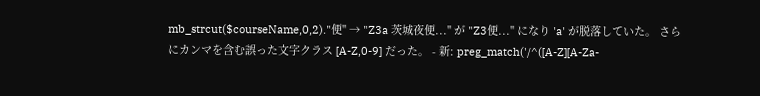mb_strcut($courseName,0,2)."便" → "Z3a 茨城夜便..." が "Z3便..." になり 'a' が脱落していた。 さらにカンマを含む誤った文字クラス [A-Z,0-9] だった。 - 新: preg_match('/^([A-Z][A-Za-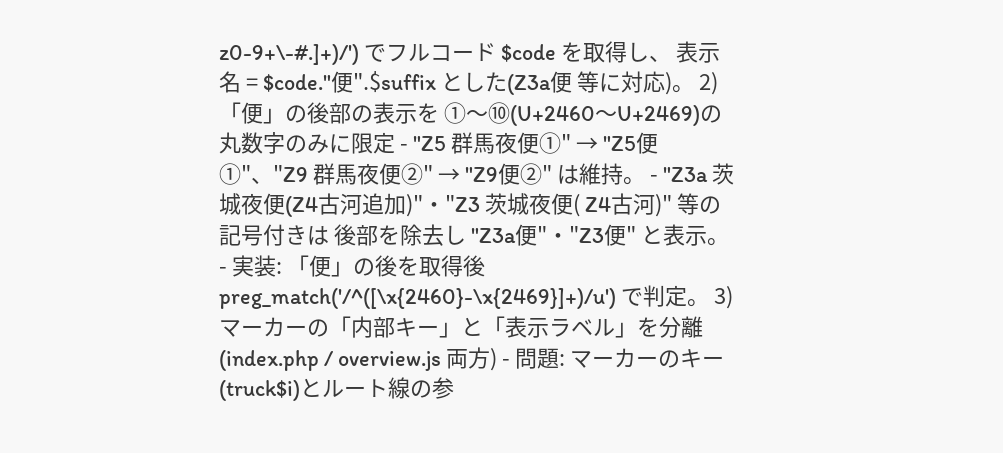z0-9+\-#.]+)/') でフルコード $code を取得し、 表示名 = $code."便".$suffix とした(Z3a便 等に対応)。 2) 「便」の後部の表示を ①〜⑩(U+2460〜U+2469)の丸数字のみに限定 - "Z5 群馬夜便①" → "Z5便①"、"Z9 群馬夜便②" → "Z9便②" は維持。 - "Z3a 茨城夜便(Z4古河追加)"・"Z3 茨城夜便( Z4古河)" 等の記号付きは 後部を除去し "Z3a便"・"Z3便" と表示。 - 実装: 「便」の後を取得後 preg_match('/^([\x{2460}-\x{2469}]+)/u') で判定。 3) マーカーの「内部キー」と「表示ラベル」を分離(index.php / overview.js 両方) - 問題: マーカーのキー(truck$i)とルート線の参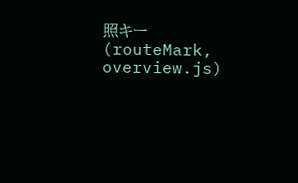照キー(routeMark, overview.js)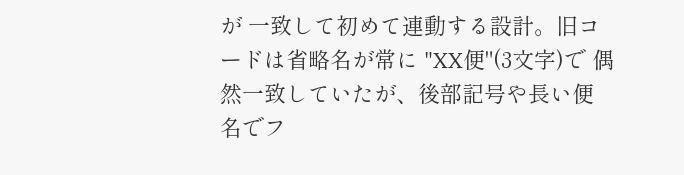が 一致して初めて連動する設計。旧コードは省略名が常に "XX便"(3文字)で 偶然一致していたが、後部記号や長い便名でフ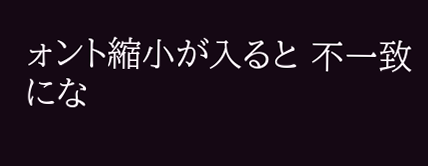ォント縮小が入ると 不一致にな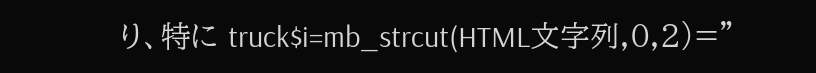り、特に truck$i=mb_strcut(HTML文字列,0,2)="